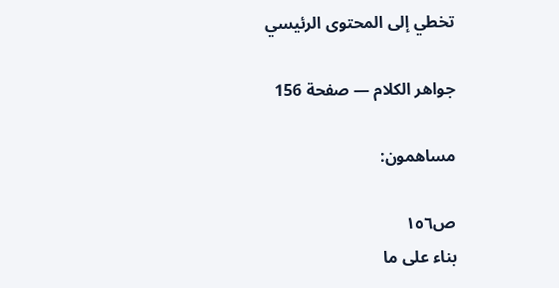تخطي إلى المحتوى الرئيسي

جواهر الكلام — صفحة 156

مساهمون:

ص١٥٦
بناء على ما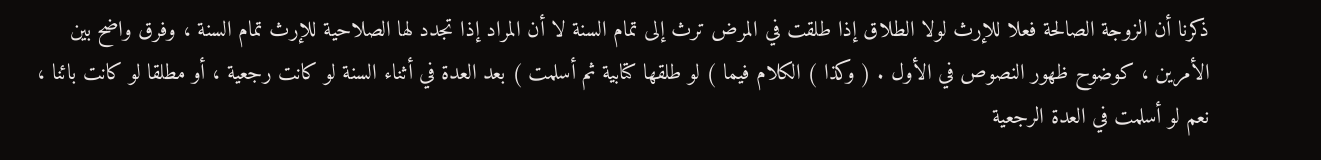ذكرنا أن الزوجة الصالحة فعلا للإرث لولا الطلاق إذا طلقت في المرض ترث إلى تمام السنة لا أن المراد إذا تجدد لها الصلاحية للإرث تمام السنة ، وفرق واضح بين الأمرين ، كوضوح ظهور النصوص في الأول . ( وكذا ) الكلام فيما ) لو طلقها كتابية ثم أسلمت ) بعد العدة في أثناء السنة لو كانت رجعية ، أو مطلقا لو كانت بائنا ، نعم لو أسلمت في العدة الرجعية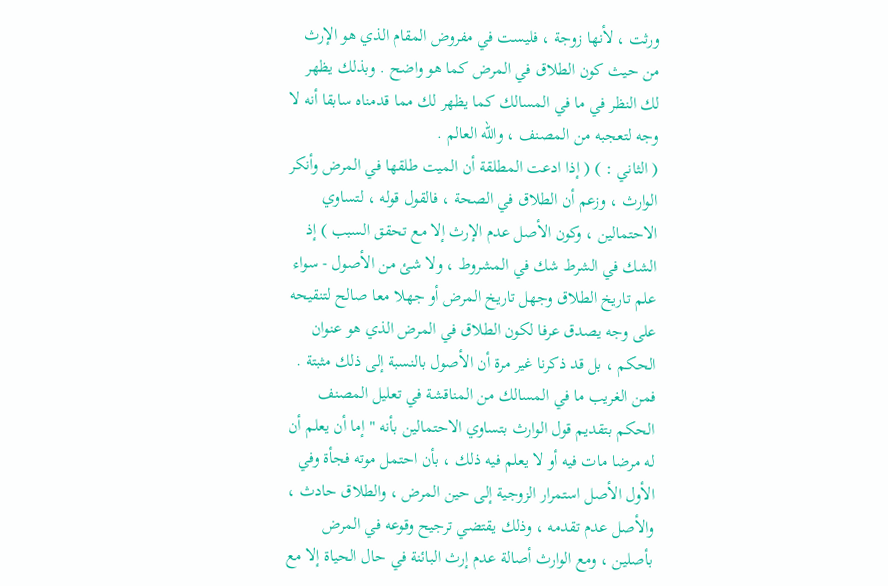ورثت ، لأنها زوجة ، فليست في مفروض المقام الذي هو الإرث من حيث كون الطلاق في المرض كما هو واضح . وبذلك يظهر لك النظر في ما في المسالك كما يظهر لك مما قدمناه سابقا أنه لا وجه لتعجبه من المصنف ، والله العالم .
( الثاني : ) ( إذا ادعت المطلقة أن الميت طلقها في المرض وأنكر الوارث ، وزعم أن الطلاق في الصحة ، فالقول قوله ، لتساوي الاحتمالين ، وكون الأصل عدم الإرث إلا مع تحقق السبب ) إذ الشك في الشرط شك في المشروط ، ولا شئ من الأصول - سواء علم تاريخ الطلاق وجهل تاريخ المرض أو جهلا معا صالح لتنقيحه على وجه يصدق عرفا لكون الطلاق في المرض الذي هو عنوان الحكم ، بل قد ذكرنا غير مرة أن الأصول بالنسبة إلى ذلك مثبتة . فمن الغريب ما في المسالك من المناقشة في تعليل المصنف الحكم بتقديم قول الوارث بتساوي الاحتمالين بأنه " إما أن يعلم أن له مرضا مات فيه أو لا يعلم فيه ذلك ، بأن احتمل موته فجأة وفي الأول الأصل استمرار الزوجية إلى حين المرض ، والطلاق حادث ، والأصل عدم تقدمه ، وذلك يقتضي ترجيح وقوعه في المرض بأصلين ، ومع الوارث أصالة عدم إرث البائنة في حال الحياة إلا مع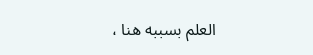العلم بسببه هنا ،